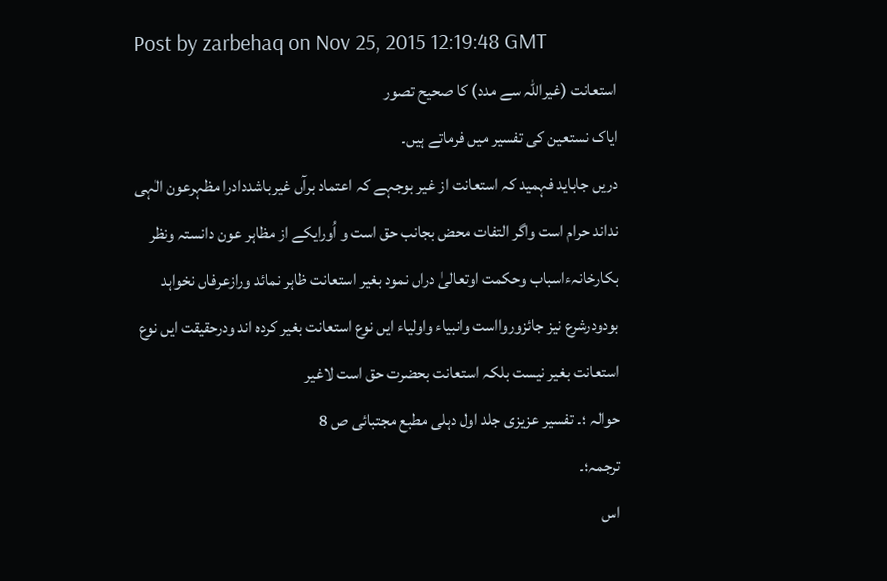Post by zarbehaq on Nov 25, 2015 12:19:48 GMT
استعانت (غیراللہ سے مدد) کا صحیح تصور
ایاک نستعین کی تفسیر میں فرماتے ہیں۔
دریں جاباید فہمید کہ استعانت از غیر بوجہے کہ اعتماد برآں غیرباشددادرا مظہرعون الٰہی نداند حرام است واگر التفات محض بجانب حق است و اُورایکے از مظاہر عون دانستہ ونظر بکارخانہءاسباب وحکمت اوتعالیٰ دراں نمود بغیر استعانت ظاہر نمائد ورازعرفاں نخواہد بودودرشرع نیز جائزوروااست وانبیاء واولیاء ایں نوع استعانت بغیر کردہ اند ودرحقیقت ایں نوع استعانت بغیر نیست بلکہ استعانت بحضرت حق است لاغیر
حوالہ ؛۔ تفسیر عزیزی جلد اول دہلی مطبع مجتبائی ص 8
ترجمہ؛۔
اس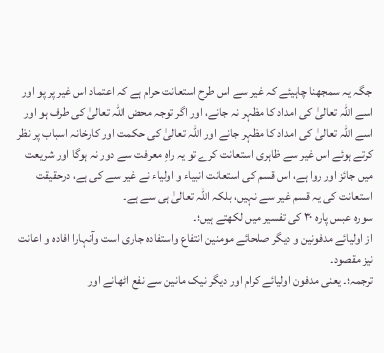جگہ یہ سمجھنا چاہیئے کہ غیر سے اس طرح استعانت حرام ہے کہ اعتماد اس غیر پر پو اور اسے اللہ تعالیٰ کی امداد کا مظہر نہ جانے، اور اگر توجہ محض اللہ تعالیٰ کی طرف ہو اور اسے اللہ تعالیٰ کی امداد کا مظہر جانے اور اللہ تعالیٰ کی حکمت اور کارخانہ اسباب پر نظر کرتے ہوئے اس غیر سے ظاہری استعانت کرے تو یہ راہِ معرفت سے دور نہ ہوگا اور شریعت میں جائز اور روا ہے، اس قسم کی استعانت انبیاء و اولیاء نے غیر سے کی ہے، درحقیقت استعانت کی یہ قسم غیر سے نہیں، بلکہ اللہ تعالیٰ ہی سے ہے۔
سورہ عبس پارہ ۳۰ کی تفسیر میں لکھتے ہیں؛۔
از اولیائے مدفونین و دیگر صلحائے مومنین انتفاع واستفادہ جاری است وآنہارا افادہ و اعانت نیز مقصود۔
ترجمہ؛۔ یعنی مدفون اولیائے کرام اور دیگر نیک مانین سے نفع اٹھانے اور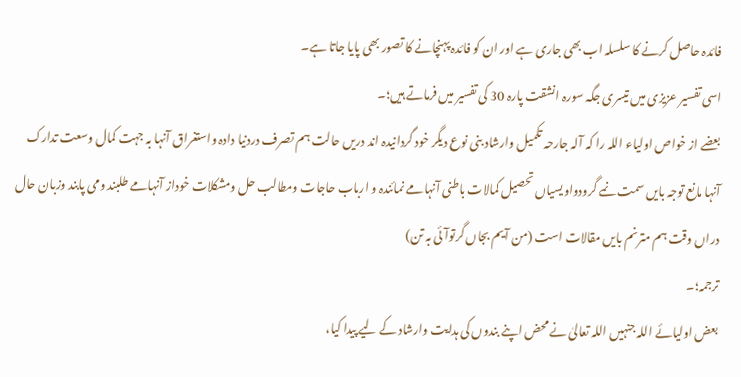فائدہ حاصل کرنے کا سلسلہ اب بھی جاری ہے اور ان کو فائدہ پہنچانے کا تصور بھی پایا جاتا ہے۔
اسی تفسیر عزیزی میں تیسری جگہ سورہ انشقت پارہ 30 کی تفسیر میں فرماتے ہیں؛۔
بعضے از خواص اولیاء اللہ را کہ آلہ جارحہ تکمیل وارشاد بنی نوع دیگر خود گردانیدہ اند دریں حالت ہم تصرف دردنیا دادہ واستغراق آنہا بہ جہت کمال وسعت تدارک آنہا مانع توجہ بایں سمت نمے گرودواویسیاں تحصیل کمالات باطنی آنہامے نمائندہ و ارباب حاجات ومطالب حل ومشکلات خوداز آنہامے طلبند ومی پابند وزبان حال دراں وقت ہم مترنم بایں مقالات است (من آیم بجاں گرتوآئی بہ تن)
ترجمہ؛۔
بعض اولیائے اللہ جنہیں اللہ تعالیٰ نے محض اپنے بندوں کی ہدایت وارشاد کے لیے پیدا کیا،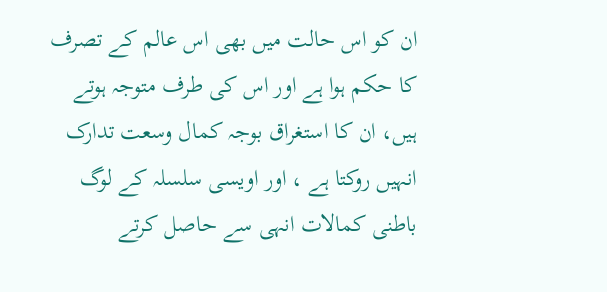ان کو اس حالت میں بھی اس عالم کے تصرف کا حکم ہوا ہے اور اس کی طرف متوجہ ہوتے ہیں، ان کا استغراق بوجہ کمال وسعت تدارک انہیں روکتا ہے ، اور اویسی سلسلہ کے لوگ باطنی کمالات انہی سے حاصل کرتے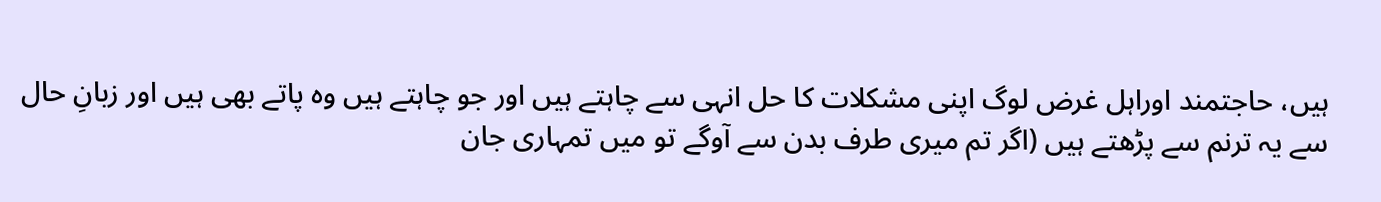ہیں، حاجتمند اوراہل غرض لوگ اپنی مشکلات کا حل انہی سے چاہتے ہیں اور جو چاہتے ہیں وہ پاتے بھی ہیں اور زبانِ حال سے یہ ترنم سے پڑھتے ہیں (اگر تم میری طرف بدن سے آوگے تو میں تمہاری جان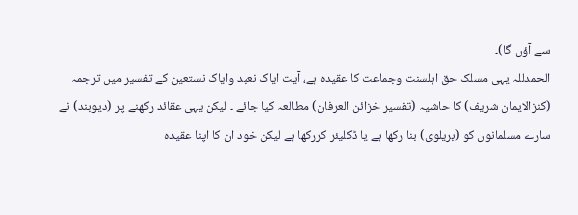سے آؤں گا)۔
الحمدللہ یہی مسلک حق اہلسنت وجماعت کا عقیدہ ہے، آیت ایاک نعبد وایاک نستعین کے تفسیر میں ترجمہ (کنزالایمان شریف) کا حاشیہ (تفسیر خزائن العرفان) مطالعہ کیا جائے ۔ لیکن یہی عقائد رکھنے پر (دیوبند) نے سارے مسلمانوں کو (بریلوی) بنا رکھا ہے یا ڈکلیئر کررکھا ہے لیکن خود ان کا اپنا عقیدہ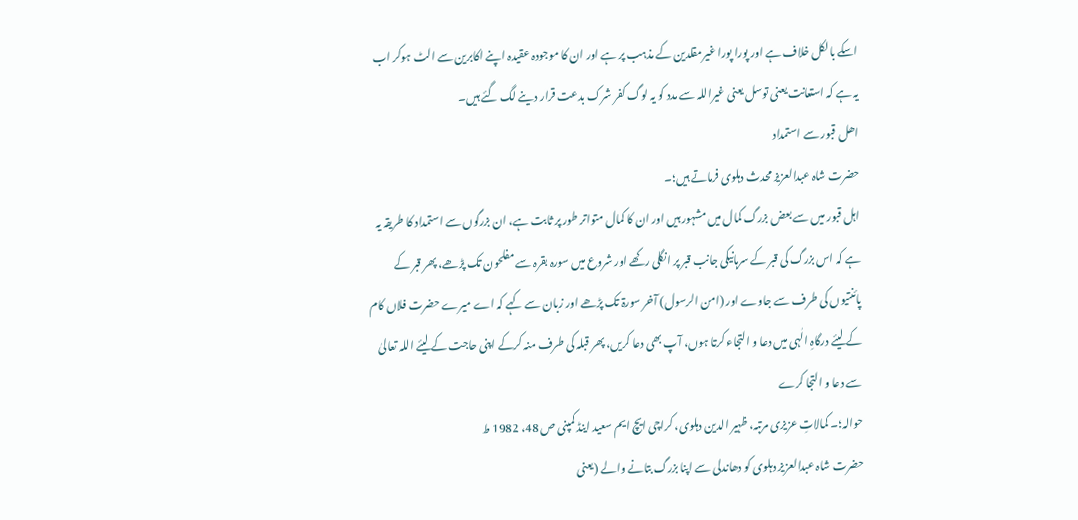اسکے بالکل خلاف ہے اور پورا پورا غیرمقلدین کے مذہب پر ہے اور ان کا موجودہ عقیدہ اپنے اکابرین سے الٹ ہوکر اب یہ ہے کہ استعانت یعنی توسل یعنی غیراللہ سے مدد کو یہ لوگ کفر شرک بدعت قرار دینے لگ گئے ہیں۔
اھل قبور سے استمداد
حضرت شاہ عبدالعزیز محدث دہلوی فرماتے ہیں؛۔
اہل قبور میں سے بعض بزرگ کمال میں مشہور ہیں اور ان کا کمال متواتر طور پر ثابت ہے، ان بزرگوں سے استمداد کا طریقہ یہ ہے کہ اس بزرگ کی قبر کے سرہانیکی جانب قبر پر انگلی رکھے اور شروع میں سورہ بقرہ سے مفلحون تک پڑھے، پھر قبر کے پائنتیوں کی طرف سے جاوے اور (امن الرسول) آخر سورۃ تک پڑھے اور زبان سے کہے کہ اے میرے حضرت فلاں کام کے لیئے درگاہِ الٰہی میں دعا و التجاء کرتا ہوں، آپ بھی دعا کریں، پھر قبلہ کی طرف منہ کرکے اپنی حاجت کے لیئے اللہ تعالیٰ سے دعا و التجا کرے
حوالہ؛۔ کمالاتِ عزیزی مرتبہ، ظہیر الدین دہلوی، کراچی ایچ ایم سعید اینڈ کمپنی ص 48، 1982 ط
حضرت شاہ عبدالعزیز دہلوی کو دھاندلی سے اپنا بزرگ بتانے والے (یعنی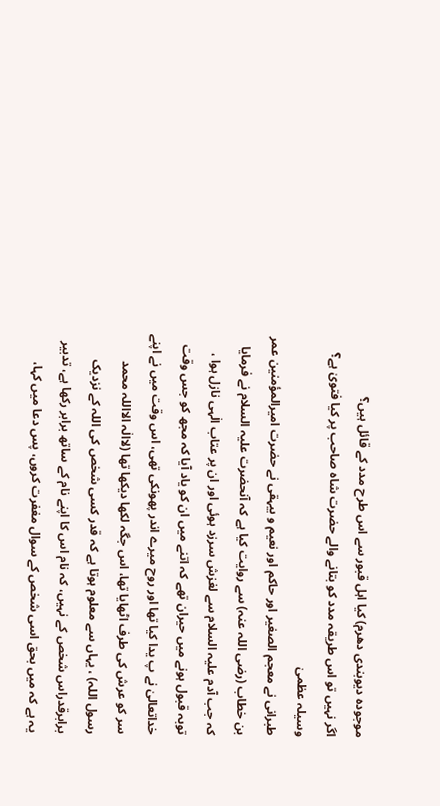موجودہ دیوبندی دھرم) کیا اہل قبور سے اس طرح مدد کے قائل ہیں؟
اگر نہیں تو اس طریقہ مدد کو بتانے والے حضرت شاہ صاحب پر کیا فتویٰ ہے؟
وسیلہ عظمیٰ
طبرانی نے معجم الصغیر اور حاکم اور نعیم و بیہقی نے حضرت امیرالمؤمنین عمر بن خطاب (رضی اللہ عنہ) سے روایت کیا ہے کہ آنحضرت علیہ السلام نے فرمایا کہ جب آدم علیہ السلام سے لغزش سرزد ہوئی اور ان پر عتاب الٰہی نازل ہوا ، توبہ قبول ہونے میں حیران تھے کہ اتنے میں ان کو یاد آیا کہ مجھ کو جس وقت خداتعالیٰ نے پ یدا کیا تھا اور روح میرے اندر پھونکی تھی، اس وقت میں نے اپنے سر کو عرش کی طرف اٹھایا تھا، اس جگہ لکھا دیکھا تھا (لاالٰہ الااللہ محمد رسول اللہ) ، یہاں سے معلوم ہوتا ہے کہ قدر کسی شخص کی اللہ کے نزدیک برابرقدراس شخص کے نہیں، کہ نام اس کا اپنے نام کے ساتھ برابر رکھا ہے، تدبیر یہ ہے کہ میں بحق اسی شخص کے سوال مغفرت کروں، پس دعا میں کہا،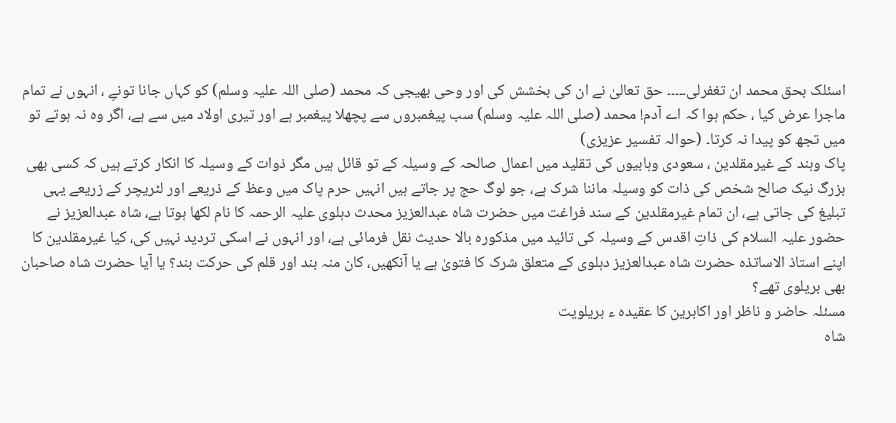اسئلک بحق محمد ان تغفرلی۔۔۔۔۔ حق تعالیٰ نے ان کی بخشش کی اور وحی بھیجی کہ محمد (صلی اللہ علیہ وسلم) کو کہاں جانا تونےِ ، انہوں نے تمام ماجرا عرض کیا ، حکم ہوا کہ اے آدم! محمد (صلی اللہ علیہ وسلم) سب پیغمبروں سے پچھلا پیغمبر ہے اور تیری اولاد میں سے ہے، اگر وہ نہ ہوتے تو میں تجھ کو پیدا نہ کرتا۔ (حوالہ تفسیر عزیزی)
پاک وہند کے غیرمقلدین ، سعودی وہابیوں کی تقلید میں اعمال صالحہ کے وسیلہ کے تو قائل ہیں مگر ذوات کے وسیلہ کا انکار کرتے ہیں کہ کسی بھی بزرگ نیک صالح شخص کی ذات کو وسیلہ ماننا شرک ہے، جو لوگ حج پر جاتے ہیں انہیں حرم پاک میں وعظ کے ذریعے اور لٹریچر کے زریعے یہی تبلیغ کی جاتی ہے، ان تمام غیرمقلدین کے سند فراغت میں حضرت شاہ عبدالعزیز محدث دہلوی علیہ الرحمہ کا نام لکھا ہوتا ہے، شاہ عبدالعزیز نے حضور علیہ السلام کی ذاتِ اقدس کے وسیلہ کی تائید میں مذکورہ بالا حدیث نقل فرمائی ہے، اور انہوں نے اسکی تردید نہیں کی، کیا غیرمقلدین کا اپنے استاذ الاساتذہ حضرت شاہ عبدالعزیز دہلوی کے متعلق شرک کا فتویٰ ہے یا آنکھیں، کان منہ بند اور قلم کی حرکت بند؟ یا آیا حضرت شاہ صاحبان بھی بریلوی تھے؟
مسئلہ حاضر و ناظر اور اکابرین کا عقیدہ ء بریلویت
شاہ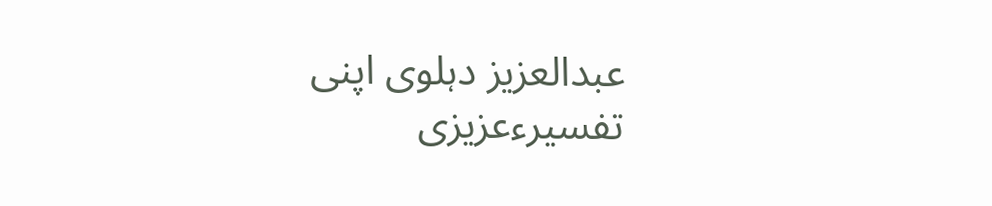عبدالعزیز دہلوی اپنی تفسیرءعزیزی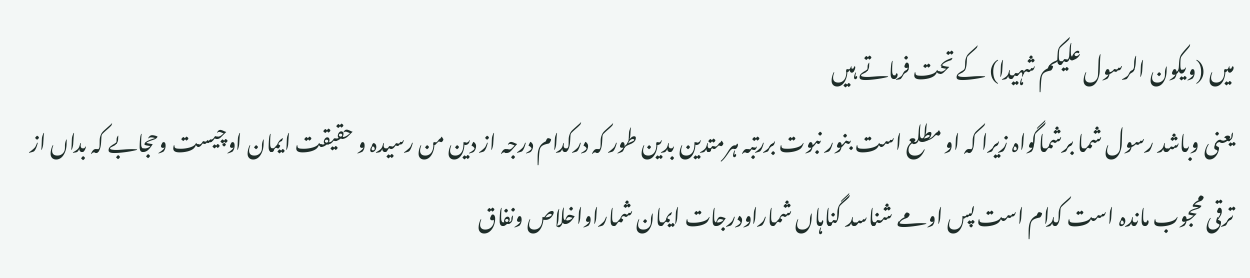میں (ویکون الرسول علیکم شہیدا) کے تحت فرماتے ہیں
یعنی وباشد رسول شما برشماگواہ زیرا کہ او مطلع است بنور نبوت بررتبہ ہرمتدین بدین طور کہ درکدام درجہ از دین من رسیدہ و حقیقت ایمان اوچیست وحجابے کہ بداں از ترقی محجوب ماندہ است کدام است پس اومے شناسد گناہاں شماراودرجات ایمان شماراواخلاص ونفاق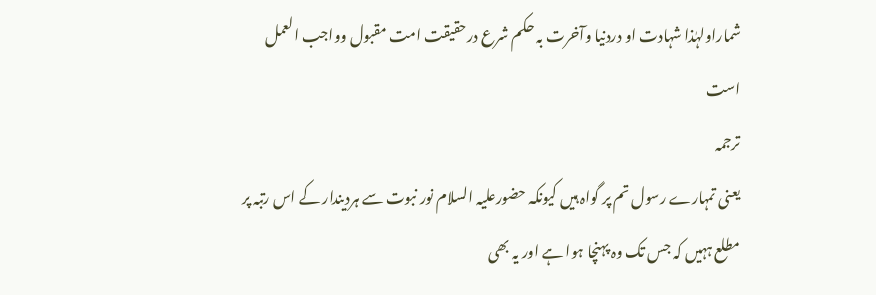شماراولہٰذا شہادت او دردنیا وآخرت بہ حکم شرع درحقیقت امت مقبول وواجب العمل است
ترجمہ
یعنی تمہارے رسول تم پر گواہ ہیں کیونکہ حضورعلیہ السلام نور نبوت سے ہردیندار کے اس رتبہ پر مطلع ہہیں کہ جس تک وہ پہنچا ہوا ہے اور یہ بھی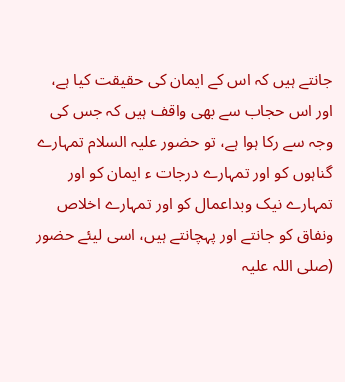جانتے ہیں کہ اس کے ایمان کی حقیقت کیا ہے، اور اس حجاب سے بھی واقف ہیں کہ جس کی وجہ سے رکا ہوا ہے، تو حضور علیہ السلام تمہارے گناہوں کو اور تمہارے درجات ء ایمان کو اور تمہارے نیک وبداعمال کو اور تمہارے اخلاص ونفاق کو جانتے اور پہچانتے ہیں، اسی لیئے حضور (صلی اللہ علیہ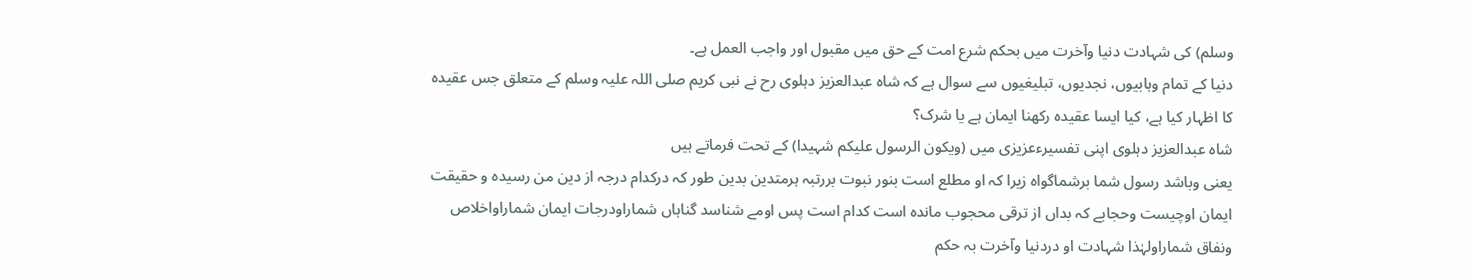وسلم) کی شہادت دنیا وآخرت میں بحکم شرع امت کے حق میں مقبول اور واجب العمل ہے۔
دنیا کے تمام وہابیوں، نجدیوں، تبلیغیوں سے سوال ہے کہ شاہ عبدالعزیز دہلوی رح نے نبی کریم صلی اللہ علیہ وسلم کے متعلق جس عقیدہ کا اظہار کیا ہے، کیا ایسا عقیدہ رکھنا ایمان ہے یا شرک؟
شاہ عبدالعزیز دہلوی اپنی تفسیرءعزیزی میں (ویکون الرسول علیکم شہیدا) کے تحت فرماتے ہیں
یعنی وباشد رسول شما برشماگواہ زیرا کہ او مطلع است بنور نبوت بررتبہ ہرمتدین بدین طور کہ درکدام درجہ از دین من رسیدہ و حقیقت ایمان اوچیست وحجابے کہ بداں از ترقی محجوب ماندہ است کدام است پس اومے شناسد گناہاں شماراودرجات ایمان شماراواخلاص ونفاق شماراولہٰذا شہادت او دردنیا وآخرت بہ حکم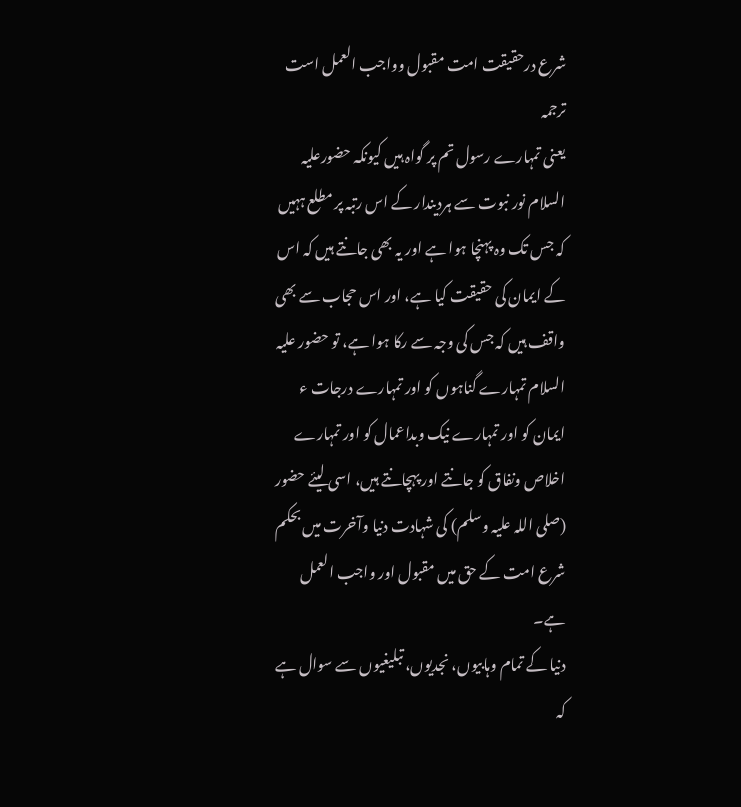شرع درحقیقت امت مقبول وواجب العمل است
ترجمہ
یعنی تمہارے رسول تم پر گواہ ہیں کیونکہ حضورعلیہ السلام نور نبوت سے ہردیندار کے اس رتبہ پر مطلع ہہیں کہ جس تک وہ پہنچا ہوا ہے اور یہ بھی جانتے ہیں کہ اس کے ایمان کی حقیقت کیا ہے، اور اس حجاب سے بھی واقف ہیں کہ جس کی وجہ سے رکا ہوا ہے، تو حضور علیہ السلام تمہارے گناہوں کو اور تمہارے درجات ء ایمان کو اور تمہارے نیک وبداعمال کو اور تمہارے اخلاص ونفاق کو جانتے اور پہچانتے ہیں، اسی لیئے حضور (صلی اللہ علیہ وسلم) کی شہادت دنیا وآخرت میں بحکم شرع امت کے حق میں مقبول اور واجب العمل ہے۔
دنیا کے تمام وہابیوں، نجدیوں، تبلیغیوں سے سوال ہے کہ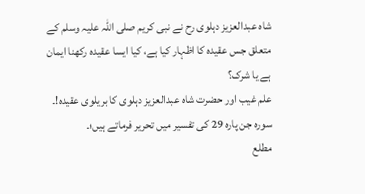شاہ عبدالعزیز دہلوی رح نے نبی کریم صلی اللہ علیہ وسلم کے متعلق جس عقیدہ کا اظہار کیا ہے، کیا ایسا عقیدہ رکھنا ایمان ہے یا شرک؟
علم غیب اور حضرت شاہ عبدالعزیز دہلوی کا بریلوی عقیدہ!۔
سورہ جن پارہ 29 کی تفسیر میں تحریر فرماتے ہیں؛۔
مطلع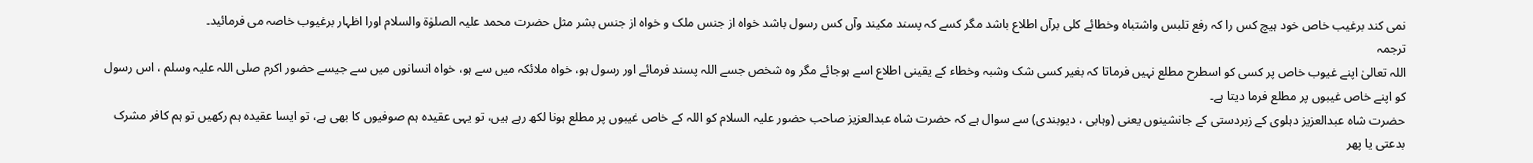نمی کند برغیب خاص خود ہیچ کس را کہ رفع تلبس واشتباہ وخطائے کلی برآں اطلاع باشد مگر کسے کہ پسند مکیند وآں کس رسول باشد خواہ از جنس ملک و خواہ از جنس بشر مثل حضرت محمد علیہ الصلوٰۃ والسلام اورا اظہار برغیوب خاصہ می فرمائید۔
ترجمہ
اللہ تعالیٰ اپنے غیوب خاص پر کسی کو اسطرح مطلع نہیں فرماتا کہ بغیر کسی شک وشبہ وخطاء کے یقینی اطلاع اسے ہوجائے مگر وہ شخص جسے اللہ پسند فرمائے اور رسول ہو، خواہ ملائکہ میں سے ہو، خواہ انسانوں میں سے جیسے حضور اکرم صلی اللہ علیہ وسلم ، اس رسول کو اپنے خاص غیبوں پر مطلع فرما دیتا ہے۔
حضرت شاہ عبدالعزیز دہلوی کے زبردستی کے جانشینوں یعنی (وہابی ، دیوبندی) سے سوال ہے کہ حضرت شاہ عبدالعزیز صاحب حضور علیہ السلام کو اللہ کے خاص غیبوں پر مطلع ہونا لکھ رہے ہیں، تو یہی عقیدہ ہم صوفیوں کا بھی ہے، تو ایسا عقیدہ ہم رکھیں تو ہم کافر مشرک بدعتی یا پھر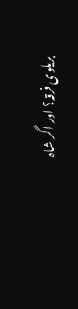بریلوی فرقہ؟ اور اگر شاہ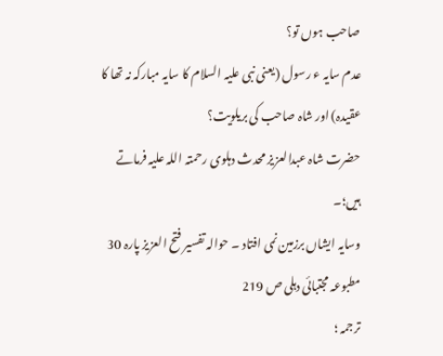صاحب ہوں تو؟
عدم سایہ ء رسول (یعنی نبی علیہ السلام کا سایہ مبارکہ نہ تھا کا عقیدہ) اور شاہ صاحب کی بریلویت؟
حضرت شاہ عبدالعزیز محدث دہلوی رحمتہ اللہ علیہ فرماتے ہیں؛۔
وسایہ ایشاں برزمین نمی افتاد ۔ حوالہ تفسیر فتح العزیز پارہ 30 مطبوعہ مجتبائی دہلی ص 219
ترجمہ ؛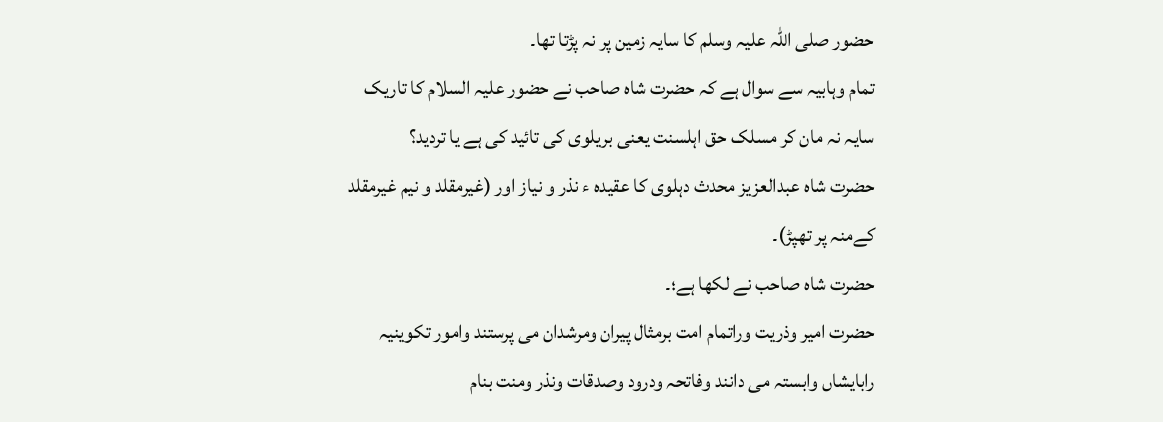حضور صلی اللہ علیہ وسلم کا سایہ زمین پر نہ پڑتا تھا۔
تمام وہابیہ سے سوال ہے کہ حضرت شاہ صاحب نے حضور علیہ السلام کا تاریک سایہ نہ مان کر مسلک حق اہلسنت یعنی بریلوی کی تائید کی ہے یا تردید؟
حضرت شاہ عبدالعزیز محدث دہلوی کا عقیدہ ء نذر و نیاز اور (غیرمقلد و نیم غیرمقلد کےمنہ پر تھپڑ)۔
حضرت شاہ صاحب نے لکھا ہے؛۔
حضرت امیر وذریت وراتمام امت برمثال پیران ومرشدان می پرستند وامور تکوینیہ رابایشاں وابستہ می دانند وفاتحہ ودرود وصدقات ونذر ومنت بنام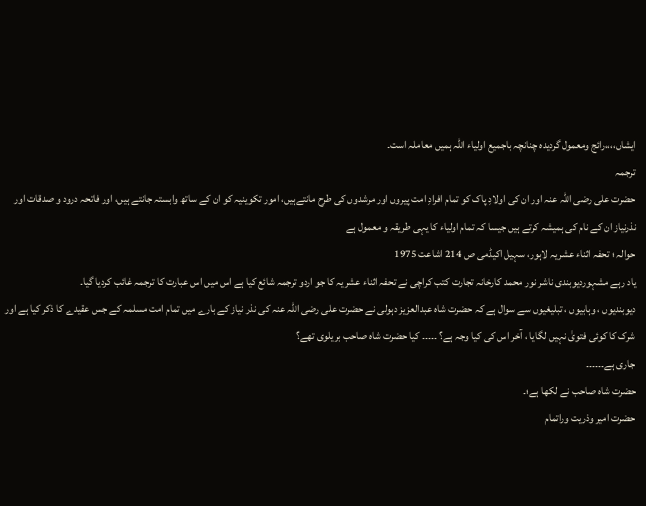ایشاں،،،،رائج ومعمول گردیدہ چنانچہ باجمیع اولیاء اللہ ہمیں معاملہ است۔
ترجمہ
حضرت علی رضی اللہ عنہ اور ان کی اولادِ پاک کو تمام افرادِ امت پیروں اور مرشدوں کی طرح مانتےہیں، امور تکوینیہ کو ان کے ساتھ وابستہ جانتے ہیں، اور فاتحہ درود و صدقات اور نذرنیاز ان کے نام کی ہمیشہ کرتے ہیں جیسا کہ تمام اولیاء کا یہی طریقہ و معمول ہے
حوالہ ؛ تحفہ اثناء عشریہ لاہور، سہیل اکیڈمی ص 214 اشاعت 1975
یاد رہے مشہوردیوبندی ناشر نور محمد کارخانہ تجارت کتب کراچی نے تحفہ اثناء عشریہ کا جو اردو ترجمہ شائع کیا ہے اس میں اس عبارت کا ترجمہ غائب کردیا گیا۔
دیوبندیوں ، وہابیوں ، تبلیغیوں سے سوال ہے کہ حضرت شاہ عبدالعزیز دہولی نے حضرت علی رضی اللہ عنہ کی نذر نیاز کے بارے میں تمام امت مسلمہ کے جس عقیدے کا ذکر کیا ہے اور شرک کا کوئی فتویٰ نہیں لگایا ، آخر اس کی کیا وجہ ہے؟ ۔۔۔۔۔ کیا حضرت شاہ صاحب بریلوی تھے؟
جاری ہے۔۔۔۔۔۔
حضرت شاہ صاحب نے لکھا ہے؛۔
حضرت امیر وذریت وراتمام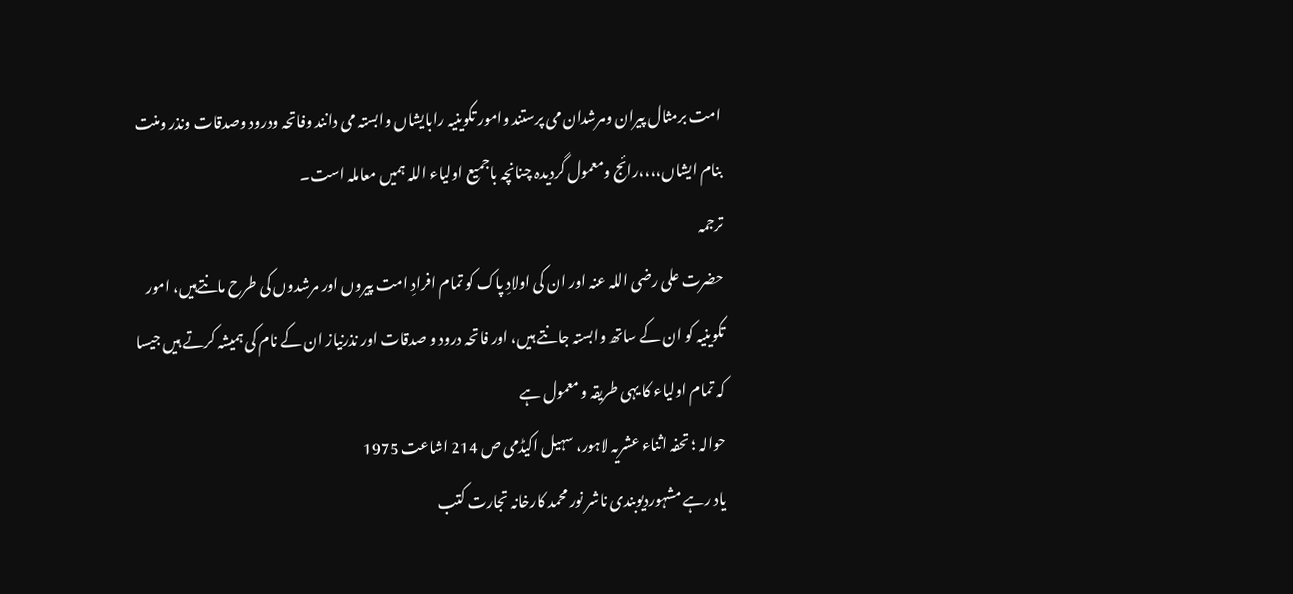امت برمثال پیران ومرشدان می پرستند وامور تکوینیہ رابایشاں وابستہ می دانند وفاتحہ ودرود وصدقات ونذر ومنت بنام ایشاں،،،،رائج ومعمول گردیدہ چنانچہ باجمیع اولیاء اللہ ہمیں معاملہ است۔
ترجمہ
حضرت علی رضی اللہ عنہ اور ان کی اولادِ پاک کو تمام افرادِ امت پیروں اور مرشدوں کی طرح مانتےہیں، امور تکوینیہ کو ان کے ساتھ وابستہ جانتے ہیں، اور فاتحہ درود و صدقات اور نذرنیاز ان کے نام کی ہمیشہ کرتے ہیں جیسا کہ تمام اولیاء کا یہی طریقہ و معمول ہے
حوالہ ؛ تحفہ اثناء عشریہ لاہور، سہیل اکیڈمی ص 214 اشاعت 1975
یاد رہے مشہوردیوبندی ناشر نور محمد کارخانہ تجارت کتب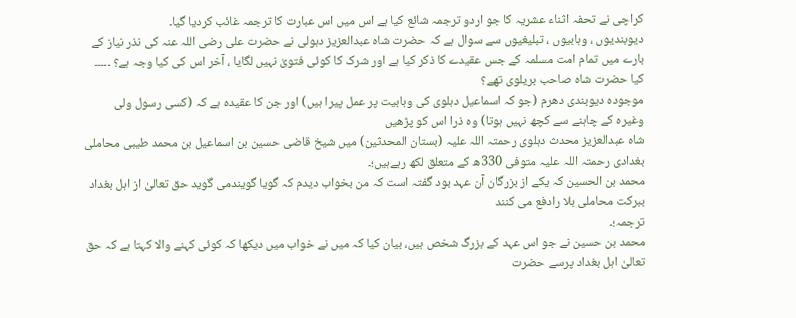کراچی نے تحفہ اثناء عشریہ کا جو اردو ترجمہ شائع کیا ہے اس میں اس عبارت کا ترجمہ غائب کردیا گیا۔
دیوبندیوں ، وہابیوں ، تبلیغیوں سے سوال ہے کہ حضرت شاہ عبدالعزیز دہولی نے حضرت علی رضی اللہ عنہ کی نذر نیاز کے بارے میں تمام امت مسلمہ کے جس عقیدے کا ذکر کیا ہے اور شرک کا کوئی فتویٰ نہیں لگایا ، آخر اس کی کیا وجہ ہے؟ ۔۔۔۔۔ کیا حضرت شاہ صاحب بریلوی تھے؟
موجودہ دیوبندی دھرم (جو کہ اسماعیل دہلوی کی وہابیت پر عمل پیرا ہیں) اور جن کا عقیدہ ہے کہ (کسی رسول ولی وغیرہ کے چاہنے سے کچھ نہیں ہوتا) وہ ذرا اس کو پڑھیں
شاہ عبدالعزیز محدث دہلوی رحمتہ اللہ علیہ (بستان المحدثین) میں شیخ قاضی حسین بن اسماعیل بن محمد طیبی محاملی بغدادی رحمتہ اللہ علیہ متوفی 330ھ کے متعلق لکھ رہےہیں؛۔
محمد بن الحسین کہ یکے از بزرگان آن عہد بود گفتہ است کہ من بخواب دیدم کہ گویا گویندمی گوید حق تعالیٰ از اہل بغداد ببرکت محاملی بلا رادفع می کنند
ترجمہ؛۔
محمد بن حسین نے جو اس عہد کے بزرگ شخص ہیں، بیان کیا کہ میں نے خواب میں دیکھا کہ کوئی کہنے والا کہتا ہے کہ حق تعالیٰ اہل بغداد پرسے حضرت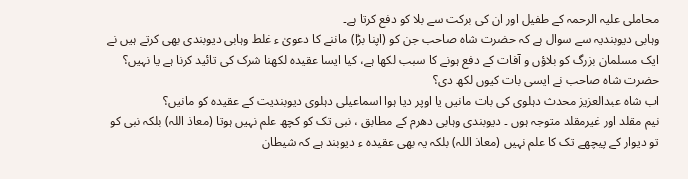محاملی علیہ الرحمہ کے طفیل اور ان کی برکت سے بلا کو دفع کرتا ہے۔
وہابی دیوبندیہ سے سوال ہے کہ حضرت شاہ صاحب جن کو (اپنا بڑا) ماننے کا دعویٰ ء غلط وہابی دیوبندی بھی کرتے ہیں نے ایک مسلمان بزرگ کو بلاؤں و آفات کے دفع ہونے کا سبب لکھا ہے، کیا ایسا عقیدہ لکھنا شرک کی تائید کرنا ہے یا نہیں؟ حضرت شاہ صاحب نے ایسی بات کیوں لکھ دی؟
اب شاہ عبدالعزیز محدث دہلوی کی بات مانیں یا اوپر دیا ہوا اسماعیلی دہلوی دیوبندیت کے عقیدہ کو مانیں؟
نیم مقلد اور غیرمقلد متوجہ ہوں ۔ دیوبندی وہابی دھرم کے مطابق ، نبی تک کو کچھ علم نہیں ہوتا (معاذ اللہ) بلکہ نبی کو تو دیوار کے پیچھے تک کا علم نہیں (معاذ اللہ) بلکہ یہ بھی عقیدہ ء دیوبند ہے کہ شیطان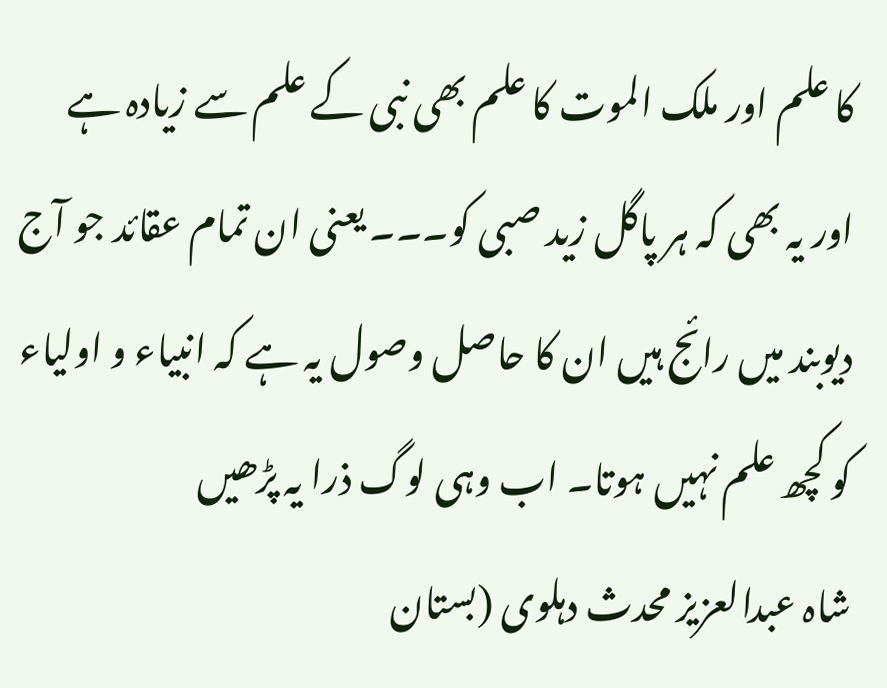کا علم اور ملک الموت کا علم بھی نبی کے علم سے زیادہ ہے اور یہ بھی کہ ہر پاگل زید صبی کو۔۔۔ یعنی ان تمام عقائد جو آج دیوبند میں رائج ہیں ان کا حاصل وصول یہ ہے کہ انبیاء و اولیاء کو کچھ علم نہیں ہوتا۔ اب وہی لوگ ذرا یہ پڑھیں
شاہ عبدالعزیز محدث دہلوی (بستان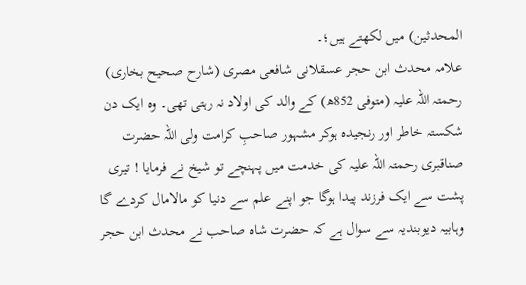المحدثین) میں لکھتے ہیں؛۔
علامہ محدث ابن حجر عسقلانی شافعی مصری (شارح صحیح بخاری) رحمتہ اللہ علیہ (متوفی 852ھ) کے والد کی اولاد نہ رہتی تھی۔ وہ ایک دن شکستہ خاطر اور رنجیدہ ہوکر مشہور صاحبِ کرامت ولی اللہ حضرت صناقبری رحمتہ اللہ علیہ کی خدمت میں پہنچے تو شیخ نے فرمایا ! تیری پشت سے ایک فرزند پیدا ہوگا جو اپنے علم سے دنیا کو مالامال کردے گا
وہابیہ دیوبندیہ سے سوال ہے کہ حضرت شاہ صاحب نے محدث ابن حجر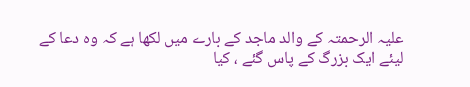علیہ الرحمتہ کے والد ماجد کے بارے میں لکھا ہے کہ وہ دعا کے لیئے ایک بزرگ کے پاس گئے ، کیا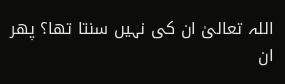اللہ تعالیٰ ان کی نہیں سنتا تھا؟ پھر ان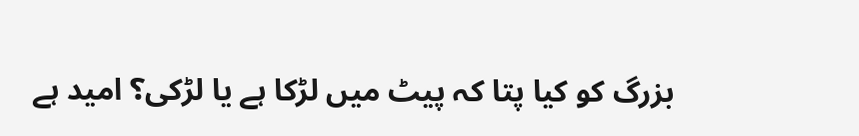بزرگ کو کیا پتا کہ پیٹ میں لڑکا ہے یا لڑکی؟ امید ہے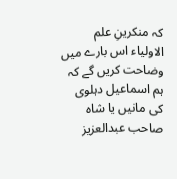کہ منکرینِ علم الاولیاء اس بارے میں وضاحت کریں گے کہ ہم اسماعیل دہلوی کی مانیں یا شاہ صاحب عبدالعزیز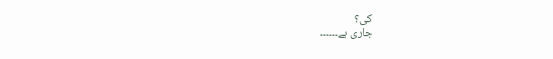کی؟
جاری ہے۔۔۔۔۔۔